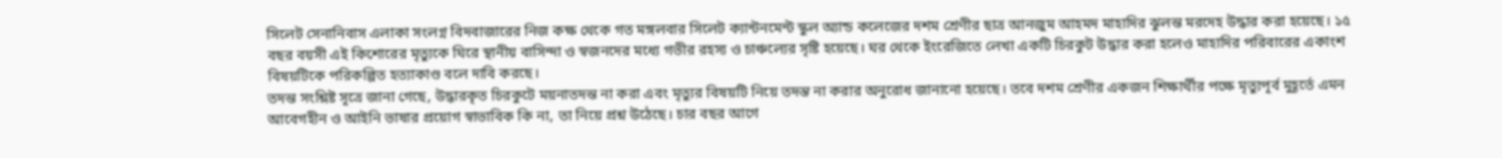সিলেট সেনানিবাস এলাকা সংলগ্ন বিদবাজারের নিজ কক্ষ থেকে গত মঙ্গলবার সিলেট ক্যান্টনমেন্ট স্কুল অ্যান্ড কলেজের দশম শ্রেণীর ছাত্র আনজুম আহমদ মাহাদির ঝুলন্ত মরদেহ উদ্ধার করা হয়েছে। ১৫ বছর বয়সী এই কিশোরের মৃত্যুকে ঘিরে স্থানীয় বাসিন্দা ও স্বজনদের মধ্যে গভীর রহস্য ও চাঞ্চল্যের সৃষ্টি হয়েছে। ঘর থেকে ইংরেজিতে লেখা একটি চিরকুট উদ্ধার করা হলেও মাহাদির পরিবারের একাংশ বিষয়টিকে পরিকল্পিত হত্যাকাণ্ড বলে দাবি করছে।
তদন্ত সংশ্লিষ্ট সূত্রে জানা গেছে, উদ্ধারকৃত চিরকুটে ময়নাতদন্ত না করা এবং মৃত্যুর বিষয়টি নিয়ে তদন্ত না করার অনুরোধ জানানো হয়েছে। তবে দশম শ্রেণীর একজন শিক্ষার্থীর পক্ষে মৃত্যুপূর্ব মুহূর্তে এমন আবেগহীন ও আইনি ভাষার প্রয়োগ স্বাভাবিক কি না, তা নিয়ে প্রশ্ন উঠেছে। চার বছর আগে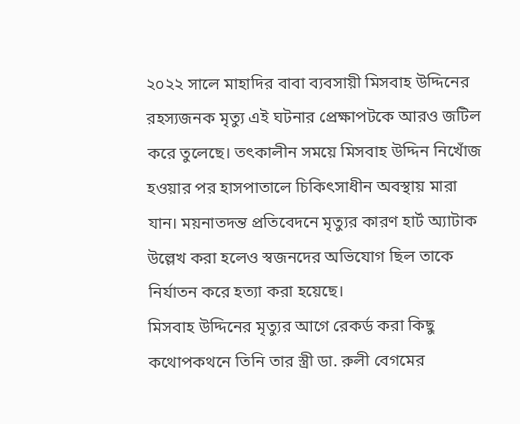২০২২ সালে মাহাদির বাবা ব্যবসায়ী মিসবাহ উদ্দিনের রহস্যজনক মৃত্যু এই ঘটনার প্রেক্ষাপটকে আরও জটিল করে তুলেছে। তৎকালীন সময়ে মিসবাহ উদ্দিন নিখোঁজ হওয়ার পর হাসপাতালে চিকিৎসাধীন অবস্থায় মারা যান। ময়নাতদন্ত প্রতিবেদনে মৃত্যুর কারণ হার্ট অ্যাটাক উল্লেখ করা হলেও স্বজনদের অভিযোগ ছিল তাকে নির্যাতন করে হত্যা করা হয়েছে।
মিসবাহ উদ্দিনের মৃত্যুর আগে রেকর্ড করা কিছু কথোপকথনে তিনি তার স্ত্রী ডা. রুলী বেগমের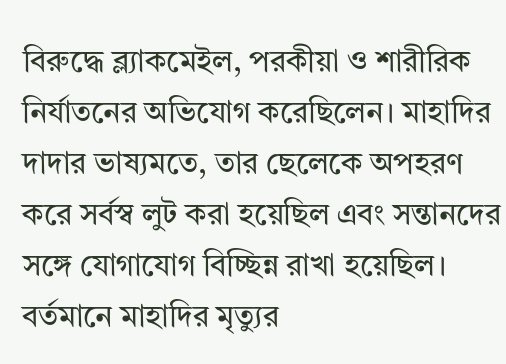বিরুদ্ধে ব্ল্যাকমেইল, পরকীয়া ও শারীরিক নির্যাতনের অভিযোগ করেছিলেন। মাহাদির দাদার ভাষ্যমতে, তার ছেলেকে অপহরণ করে সর্বস্ব লুট করা হয়েছিল এবং সন্তানদের সঙ্গে যোগাযোগ বিচ্ছিন্ন রাখা হয়েছিল। বর্তমানে মাহাদির মৃত্যুর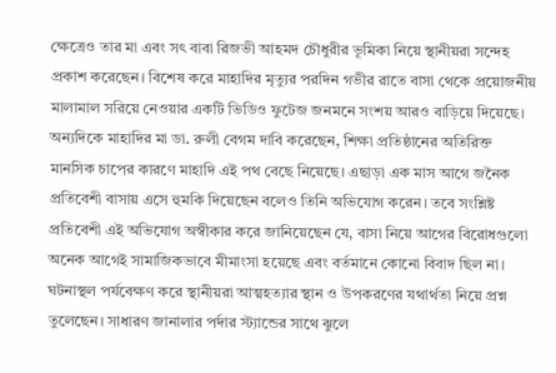ক্ষেত্রেও তার মা এবং সৎ বাবা রিজভী আহমদ চৌধুরীর ভূমিকা নিয়ে স্থানীয়রা সন্দেহ প্রকাশ করেছেন। বিশেষ করে মাহাদির মৃত্যুর পরদিন গভীর রাতে বাসা থেকে প্রয়োজনীয় মালামাল সরিয়ে নেওয়ার একটি ভিডিও ফুটেজ জনমনে সংশয় আরও বাড়িয়ে দিয়েছে।
অন্যদিকে মাহাদির মা ডা. রুলী বেগম দাবি করেছেন, শিক্ষা প্রতিষ্ঠানের অতিরিক্ত মানসিক চাপের কারণে মাহাদি এই পথ বেছে নিয়েছে। এছাড়া এক মাস আগে জনৈক প্রতিবেশী বাসায় এসে হুমকি দিয়েছেন বলেও তিনি অভিযোগ করেন। তবে সংশ্লিষ্ট প্রতিবেশী এই অভিযোগ অস্বীকার করে জানিয়েছেন যে, বাসা নিয়ে আগের বিরোধগুলো অনেক আগেই সামাজিকভাবে মীমাংসা হয়েছে এবং বর্তমানে কোনো বিবাদ ছিল না।
ঘটনাস্থল পর্যবেক্ষণ করে স্থানীয়রা আত্মহত্যার স্থান ও উপকরণের যথার্থতা নিয়ে প্রশ্ন তুলেছেন। সাধারণ জানালার পর্দার স্ট্যান্ডের সাথে ঝুলে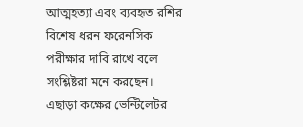আত্মহত্যা এবং ব্যবহৃত রশির বিশেষ ধরন ফরেনসিক পরীক্ষার দাবি রাখে বলে সংশ্লিষ্টরা মনে করছেন। এছাড়া কক্ষের ভেন্টিলেটর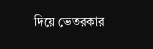দিয়ে ভেতরকার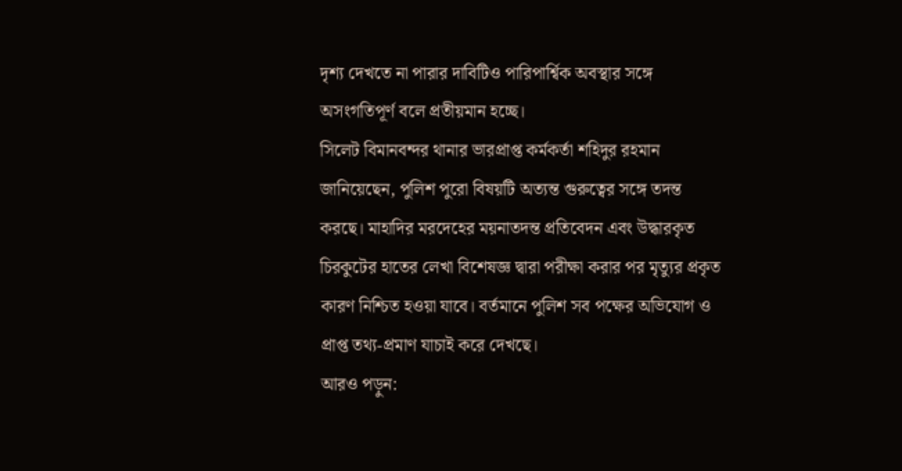দৃশ্য দেখতে না পারার দাবিটিও পারিপার্শ্বিক অবস্থার সঙ্গে অসংগতিপূর্ণ বলে প্রতীয়মান হচ্ছে।
সিলেট বিমানবন্দর থানার ভারপ্রাপ্ত কর্মকর্তা শহিদুর রহমান জানিয়েছেন, পুলিশ পুরো বিষয়টি অত্যন্ত গুরুত্বের সঙ্গে তদন্ত করছে। মাহাদির মরদেহের ময়নাতদন্ত প্রতিবেদন এবং উদ্ধারকৃত চিরকুটের হাতের লেখা বিশেষজ্ঞ দ্বারা পরীক্ষা করার পর মৃত্যুর প্রকৃত কারণ নিশ্চিত হওয়া যাবে। বর্তমানে পুলিশ সব পক্ষের অভিযোগ ও প্রাপ্ত তথ্য-প্রমাণ যাচাই করে দেখছে।
আরও পড়ুন: